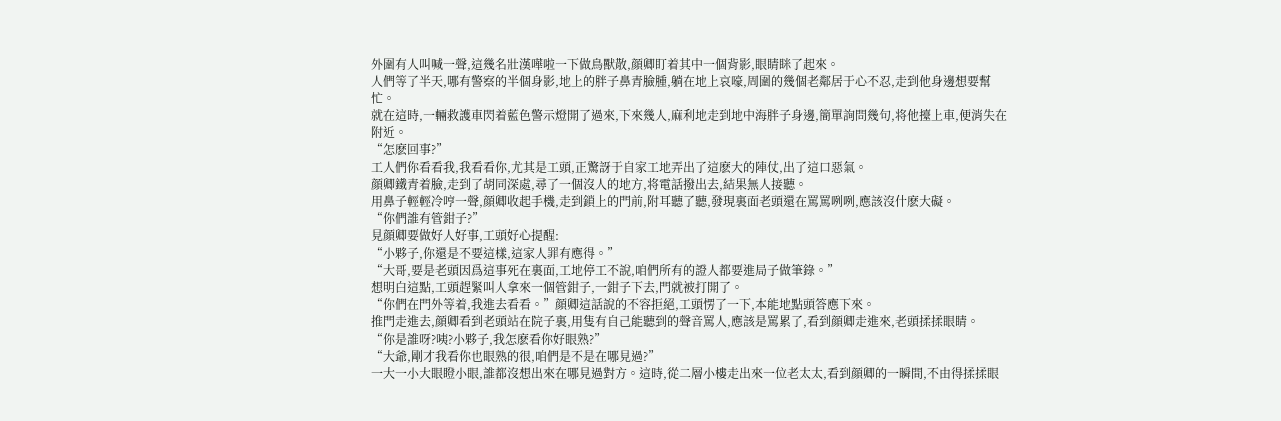外圍有人叫喊一聲,這幾名壯漢嘩啦一下做鳥獸散,顔卿盯着其中一個背影,眼睛眯了起來。
人們等了半天,哪有警察的半個身影,地上的胖子鼻青臉腫,躺在地上哀嚎,周圍的幾個老鄰居于心不忍,走到他身邊想要幫忙。
就在這時,一輛救護車閃着藍色警示燈開了過來,下來幾人,麻利地走到地中海胖子身邊,簡單詢問幾句,将他擡上車,便消失在附近。
“怎麽回事?”
工人們你看看我,我看看你,尤其是工頭,正驚訝于自家工地弄出了這麽大的陣仗,出了這口惡氣。
顔卿鐵青着臉,走到了胡同深處,尋了一個沒人的地方,将電話撥出去,結果無人接聽。
用鼻子輕輕冷哼一聲,顔卿收起手機,走到鎖上的門前,附耳聽了聽,發現裏面老頭還在罵罵咧咧,應該沒什麽大礙。
“你們誰有管鉗子?”
見顔卿要做好人好事,工頭好心提醒:
“小夥子,你還是不要這樣,這家人罪有應得。”
“大哥,要是老頭因爲這事死在裏面,工地停工不說,咱們所有的證人都要進局子做筆錄。”
想明白這點,工頭趕緊叫人拿來一個管鉗子,一鉗子下去,門就被打開了。
“你們在門外等着,我進去看看。”顔卿這話說的不容拒絕,工頭愣了一下,本能地點頭答應下來。
推門走進去,顔卿看到老頭站在院子裏,用隻有自己能聽到的聲音罵人,應該是罵累了,看到顔卿走進來,老頭揉揉眼睛。
“你是誰呀?咦?小夥子,我怎麽看你好眼熟?”
“大爺,剛才我看你也眼熟的很,咱們是不是在哪見過?”
一大一小大眼瞪小眼,誰都沒想出來在哪見過對方。這時,從二層小樓走出來一位老太太,看到顔卿的一瞬間,不由得揉揉眼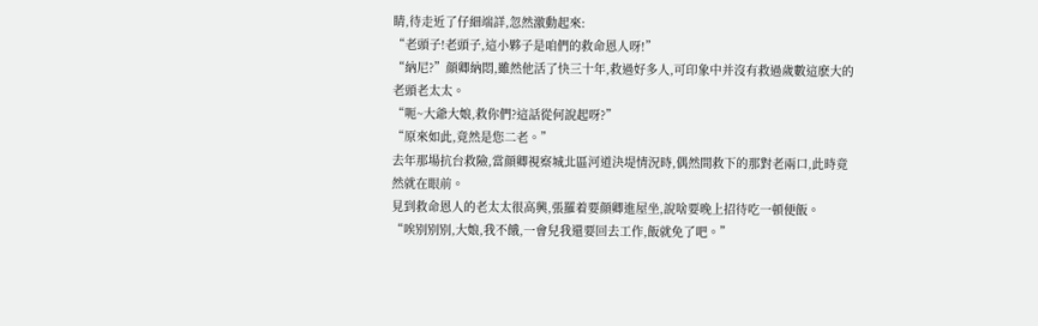睛,待走近了仔細端詳,忽然激動起來:
“老頭子!老頭子,這小夥子是咱們的救命恩人呀!”
“納尼?”顔卿納悶,雖然他活了快三十年,救過好多人,可印象中并沒有救過歲數這麽大的老頭老太太。
“呃~大爺大娘,救你們?這話從何說起呀?”
“原來如此,竟然是您二老。”
去年那場抗台救險,當顔卿視察城北區河道決堤情況時,偶然間救下的那對老兩口,此時竟然就在眼前。
見到救命恩人的老太太很高興,張羅着要顔卿進屋坐,說啥要晚上招待吃一頓便飯。
“唉别别别,大娘,我不餓,一會兒我還要回去工作,飯就免了吧。”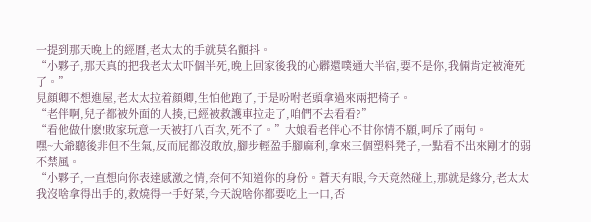一提到那天晚上的經曆,老太太的手就莫名顫抖。
“小夥子,那天真的把我老太太吓個半死,晚上回家後我的心髒還噗通大半宿,要不是你,我倆肯定被淹死了。”
見顔卿不想進屋,老太太拉着顔卿,生怕他跑了,于是吩咐老頭拿過來兩把椅子。
“老伴啊,兒子都被外面的人揍,已經被救護車拉走了,咱們不去看看?”
“看他做什麽!敗家玩意一天被打八百次,死不了。”大娘看老伴心不甘你情不願,呵斥了兩句。
嘿~大爺聽後非但不生氣,反而屁都沒敢放,腳步輕盈手腳麻利,拿來三個塑料凳子,一點看不出來剛才的弱不禁風。
“小夥子,一直想向你表達感激之情,奈何不知道你的身份。蒼天有眼,今天竟然碰上,那就是緣分,老太太我沒啥拿得出手的,救燒得一手好菜,今天說啥你都要吃上一口,否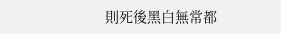則死後黑白無常都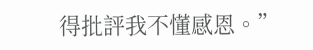得批評我不懂感恩。”